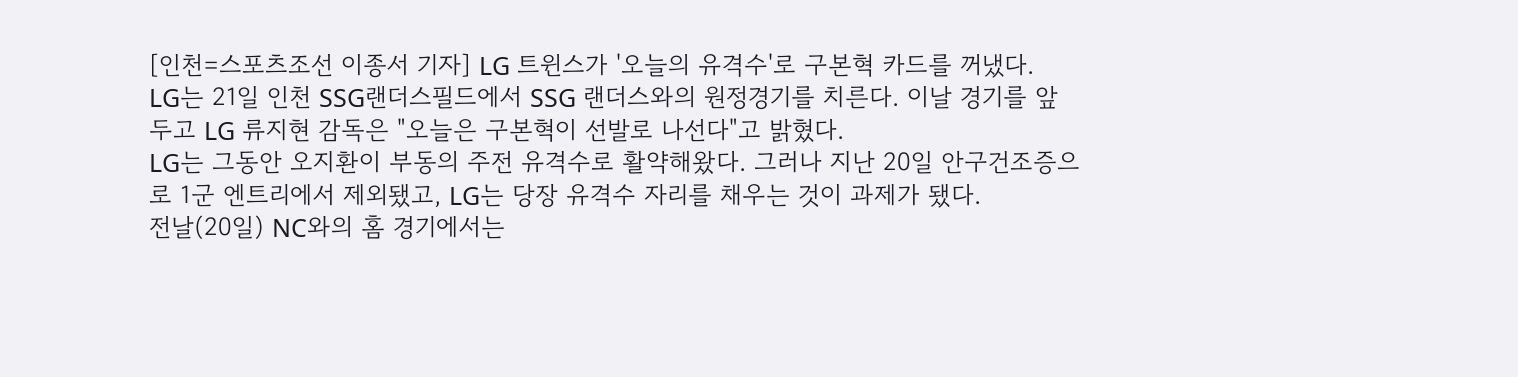[인천=스포츠조선 이종서 기자] LG 트윈스가 '오늘의 유격수'로 구본혁 카드를 꺼냈다.
LG는 21일 인천 SSG랜더스필드에서 SSG 랜더스와의 원정경기를 치른다. 이날 경기를 앞두고 LG 류지현 감독은 "오늘은 구본혁이 선발로 나선다"고 밝혔다.
LG는 그동안 오지환이 부동의 주전 유격수로 활약해왔다. 그러나 지난 20일 안구건조증으로 1군 엔트리에서 제외됐고, LG는 당장 유격수 자리를 채우는 것이 과제가 됐다.
전날(20일) NC와의 홈 경기에서는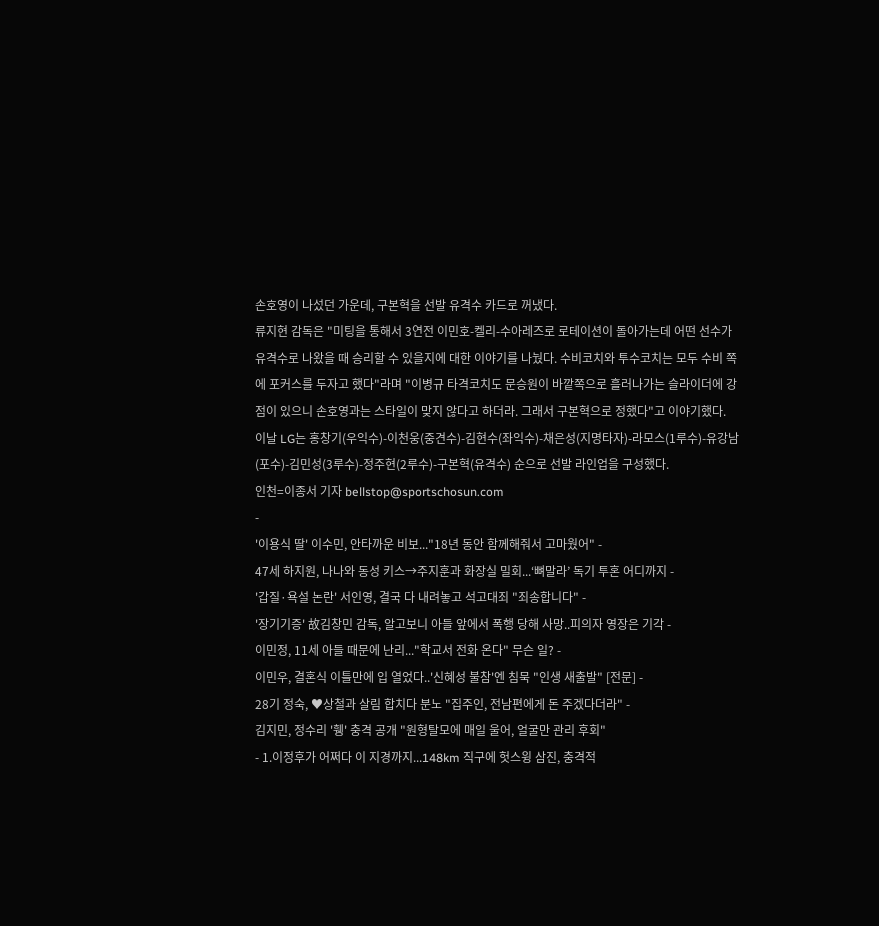손호영이 나섰던 가운데, 구본혁을 선발 유격수 카드로 꺼냈다.
류지현 감독은 "미팅을 통해서 3연전 이민호-켈리-수아레즈로 로테이션이 돌아가는데 어떤 선수가 유격수로 나왔을 때 승리할 수 있을지에 대한 이야기를 나눴다. 수비코치와 투수코치는 모두 수비 쪽에 포커스를 두자고 했다"라며 "이병규 타격코치도 문승원이 바깥쪽으로 흘러나가는 슬라이더에 강점이 있으니 손호영과는 스타일이 맞지 않다고 하더라. 그래서 구본혁으로 정했다"고 이야기했다.
이날 LG는 홍창기(우익수)-이천웅(중견수)-김현수(좌익수)-채은성(지명타자)-라모스(1루수)-유강남(포수)-김민성(3루수)-정주현(2루수)-구본혁(유격수) 순으로 선발 라인업을 구성했다.
인천=이종서 기자 bellstop@sportschosun.com
-
'이용식 딸' 이수민, 안타까운 비보..."18년 동안 함께해줘서 고마웠어" -
47세 하지원, 나나와 동성 키스→주지훈과 화장실 밀회...‘뼈말라’ 독기 투혼 어디까지 -
'갑질·욕설 논란' 서인영, 결국 다 내려놓고 석고대죄 "죄송합니다" -
'장기기증' 故김창민 감독, 알고보니 아들 앞에서 폭행 당해 사망..피의자 영장은 기각 -
이민정, 11세 아들 때문에 난리..."학교서 전화 온다" 무슨 일? -
이민우, 결혼식 이틀만에 입 열었다..'신혜성 불참'엔 침묵 "인생 새출발" [전문] -
28기 정숙, ♥상철과 살림 합치다 분노 "집주인, 전남편에게 돈 주겠다더라" -
김지민, 정수리 '휑' 충격 공개 "원형탈모에 매일 울어, 얼굴만 관리 후회"
- 1.이정후가 어쩌다 이 지경까지...148km 직구에 헛스윙 삼진, 충격적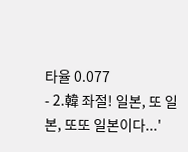타율 0.077
- 2.韓 좌절! 일본, 또 일본, 또또 일본이다...'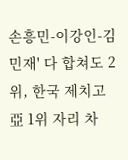손흥민-이강인-김민재' 다 합쳐도 2위, 한국 제치고 亞 1위 자리 차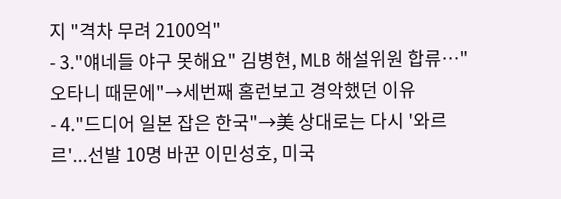지 "격차 무려 2100억"
- 3."얘네들 야구 못해요" 김병현, MLB 해설위원 합류…"오타니 때문에"→세번째 홈런보고 경악했던 이유
- 4."드디어 일본 잡은 한국"→美 상대로는 다시 '와르르'...선발 10명 바꾼 이민성호, 미국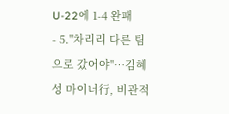U-22에 1-4 완패
- 5."차리리 다른 팀으로 갔어야"…김혜성 마이너行, 비관적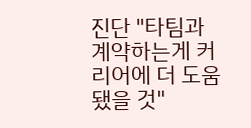진단 "타팀과 계약하는게 커리어에 더 도움됐을 것"